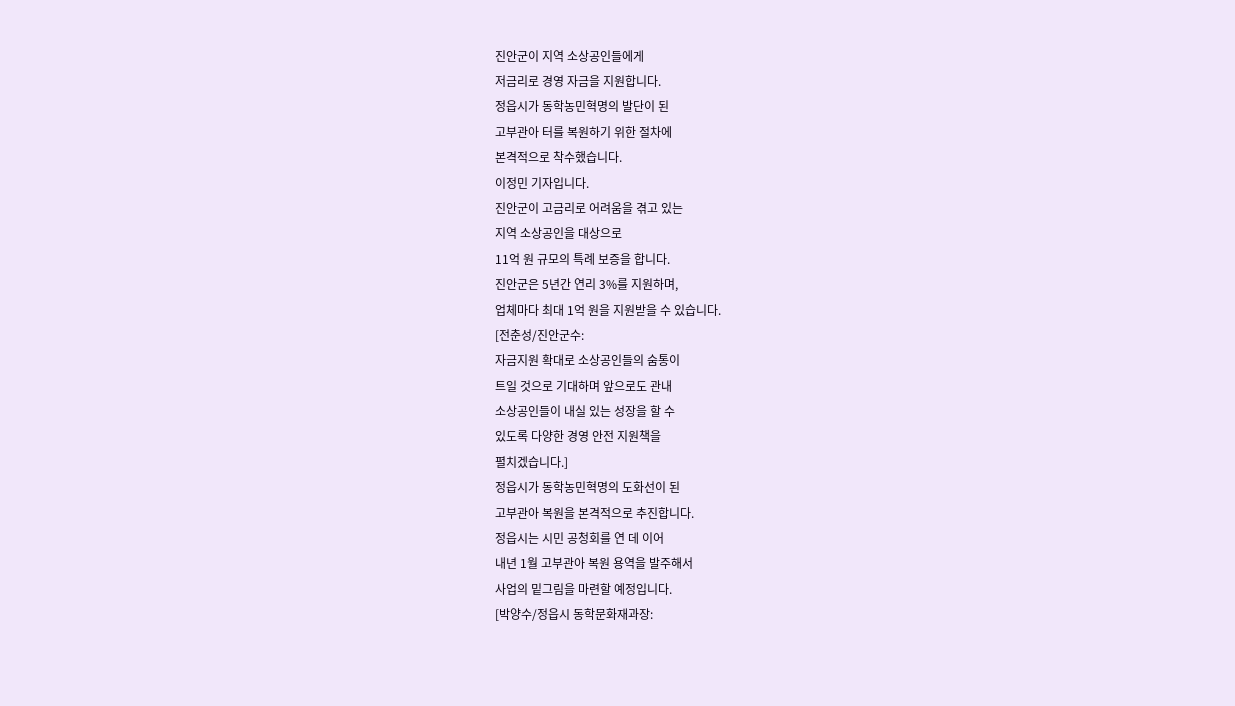진안군이 지역 소상공인들에게
저금리로 경영 자금을 지원합니다.
정읍시가 동학농민혁명의 발단이 된
고부관아 터를 복원하기 위한 절차에
본격적으로 착수했습니다.
이정민 기자입니다.
진안군이 고금리로 어려움을 겪고 있는
지역 소상공인을 대상으로
11억 원 규모의 특례 보증을 합니다.
진안군은 5년간 연리 3%를 지원하며,
업체마다 최대 1억 원을 지원받을 수 있습니다.
[전춘성/진안군수:
자금지원 확대로 소상공인들의 숨통이
트일 것으로 기대하며 앞으로도 관내
소상공인들이 내실 있는 성장을 할 수
있도록 다양한 경영 안전 지원책을
펼치겠습니다.]
정읍시가 동학농민혁명의 도화선이 된
고부관아 복원을 본격적으로 추진합니다.
정읍시는 시민 공청회를 연 데 이어
내년 1월 고부관아 복원 용역을 발주해서
사업의 밑그림을 마련할 예정입니다.
[박양수/정읍시 동학문화재과장: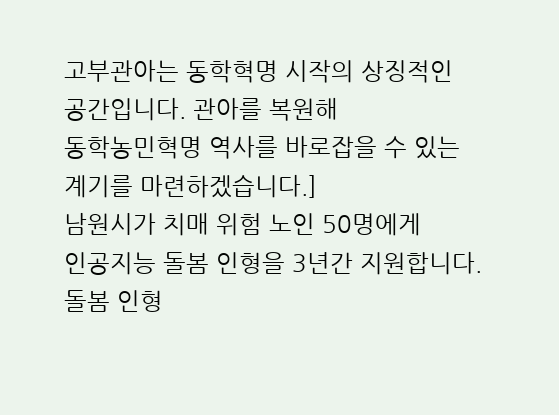고부관아는 동학혁명 시작의 상징적인
공간입니다. 관아를 복원해
동학농민혁명 역사를 바로잡을 수 있는
계기를 마련하겠습니다.]
남원시가 치매 위험 노인 50명에게
인공지능 돌봄 인형을 3년간 지원합니다.
돌봄 인형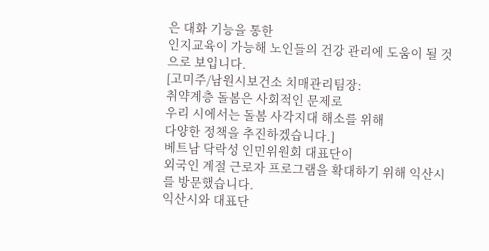은 대화 기능을 통한
인지교육이 가능해 노인들의 건강 관리에 도움이 될 것으로 보입니다.
[고미주/남원시보건소 치매관리팀장:
취약계층 돌봄은 사회적인 문제로
우리 시에서는 돌봄 사각지대 해소를 위해
다양한 정책을 추진하겠습니다.]
베트남 닥락성 인민위원회 대표단이
외국인 계절 근로자 프로그램을 확대하기 위해 익산시를 방문했습니다.
익산시와 대표단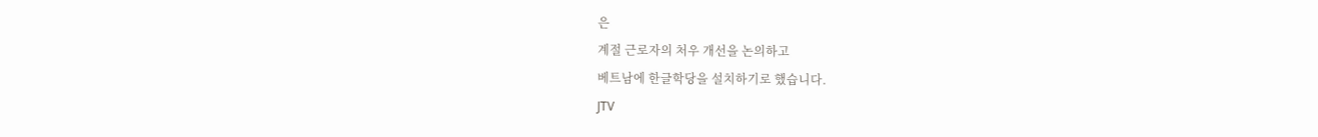은
계절 근로자의 처우 개선을 논의하고
베트남에 한글학당을 설치하기로 했습니다.
JTV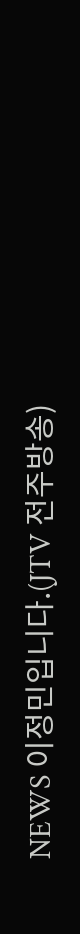NEWS 이정민입니다.(JTV 전주방송)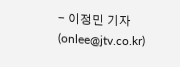- 이정민 기자 (onlee@jtv.co.kr)